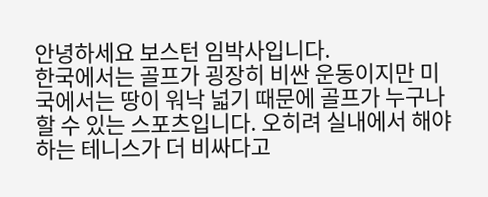안녕하세요 보스턴 임박사입니다.
한국에서는 골프가 굉장히 비싼 운동이지만 미국에서는 땅이 워낙 넓기 때문에 골프가 누구나 할 수 있는 스포츠입니다. 오히려 실내에서 해야하는 테니스가 더 비싸다고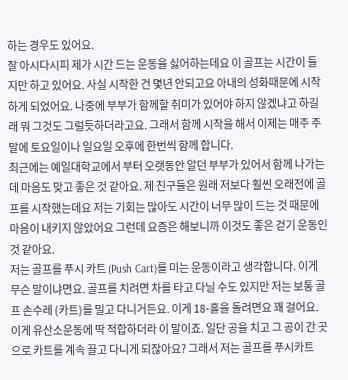하는 경우도 있어요.
잘 아시다시피 제가 시간 드는 운동을 싫어하는데요 이 골프는 시간이 들지만 하고 있어요. 사실 시작한 건 몇년 안되고요 아내의 성화때문에 시작하게 되었어요. 나중에 부부가 함께할 취미가 있어야 하지 않겠냐고 하길래 뭐 그것도 그럴듯하더라고요. 그래서 함께 시작을 해서 이제는 매주 주말에 토요일이나 일요일 오후에 한번씩 함께 합니다.
최근에는 예일대학교에서 부터 오랫동안 알던 부부가 있어서 함께 나가는데 마음도 맞고 좋은 것 같아요. 제 친구들은 원래 저보다 훨씬 오래전에 골프를 시작했는데요 저는 기회는 많아도 시간이 너무 많이 드는 것 때문에 마음이 내키지 않았어요 그런데 요즘은 해보니까 이것도 좋은 걷기 운동인 것 같아요.
저는 골프를 푸시 카트 (Push Cart)를 미는 운동이라고 생각합니다. 이게 무슨 말이냐면요. 골프를 치려면 차를 타고 다닐 수도 있지만 저는 보통 골프 손수레 (카트)를 밀고 다니거든요. 이게 18-홀을 돌려면요 꽤 걸어요. 이게 유산소운동에 딱 적합하더라 이 말이죠. 일단 공을 치고 그 공이 간 곳으로 카트를 계속 끌고 다니게 되잖아요? 그래서 저는 골프를 푸시카트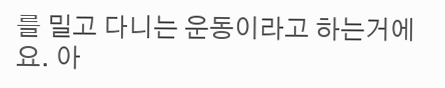를 밀고 다니는 운동이라고 하는거에요. 아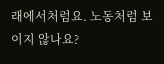래에서처럼요. 노동처럼 보이지 않나요?